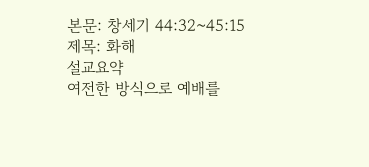본문: 창세기 44:32~45:15
제목: 화해
설교요약
여전한 방식으로 예배를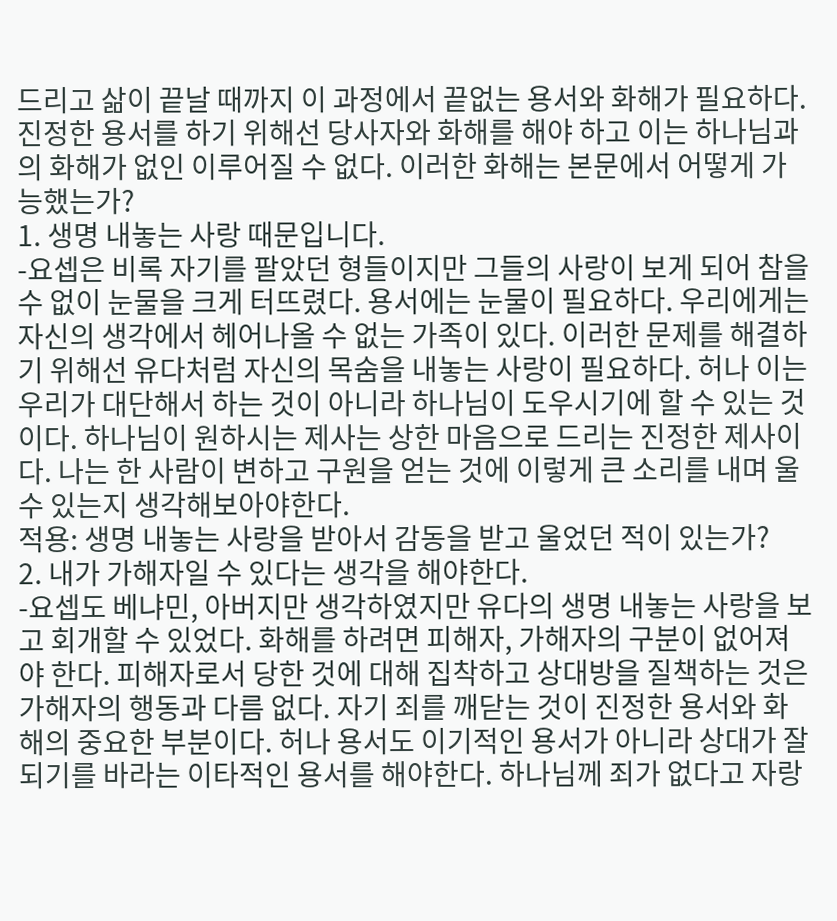드리고 삶이 끝날 때까지 이 과정에서 끝없는 용서와 화해가 필요하다. 진정한 용서를 하기 위해선 당사자와 화해를 해야 하고 이는 하나님과의 화해가 없인 이루어질 수 없다. 이러한 화해는 본문에서 어떻게 가능했는가?
1. 생명 내놓는 사랑 때문입니다.
-요셉은 비록 자기를 팔았던 형들이지만 그들의 사랑이 보게 되어 참을 수 없이 눈물을 크게 터뜨렸다. 용서에는 눈물이 필요하다. 우리에게는 자신의 생각에서 헤어나올 수 없는 가족이 있다. 이러한 문제를 해결하기 위해선 유다처럼 자신의 목숨을 내놓는 사랑이 필요하다. 허나 이는 우리가 대단해서 하는 것이 아니라 하나님이 도우시기에 할 수 있는 것이다. 하나님이 원하시는 제사는 상한 마음으로 드리는 진정한 제사이다. 나는 한 사람이 변하고 구원을 얻는 것에 이렇게 큰 소리를 내며 울 수 있는지 생각해보아야한다.
적용: 생명 내놓는 사랑을 받아서 감동을 받고 울었던 적이 있는가?
2. 내가 가해자일 수 있다는 생각을 해야한다.
-요셉도 베냐민, 아버지만 생각하였지만 유다의 생명 내놓는 사랑을 보고 회개할 수 있었다. 화해를 하려면 피해자, 가해자의 구분이 없어져야 한다. 피해자로서 당한 것에 대해 집착하고 상대방을 질책하는 것은 가해자의 행동과 다름 없다. 자기 죄를 깨닫는 것이 진정한 용서와 화해의 중요한 부분이다. 허나 용서도 이기적인 용서가 아니라 상대가 잘 되기를 바라는 이타적인 용서를 해야한다. 하나님께 죄가 없다고 자랑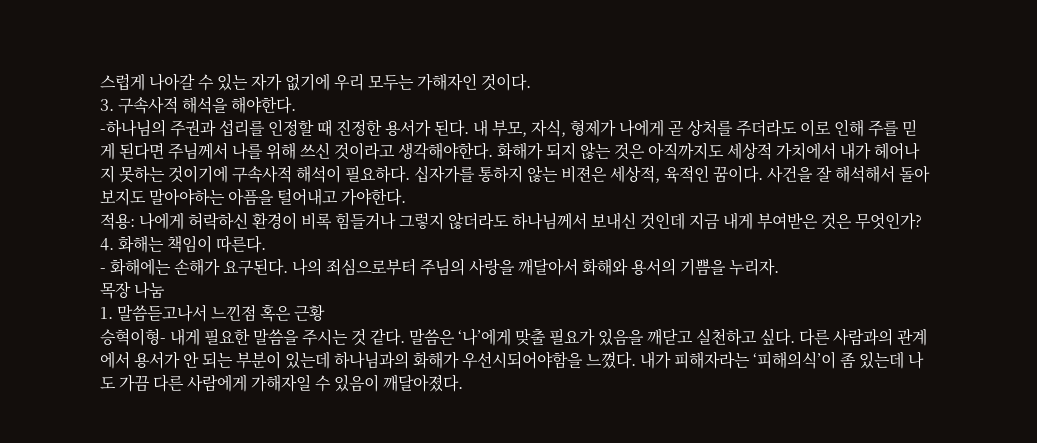스럽게 나아갈 수 있는 자가 없기에 우리 모두는 가해자인 것이다.
3. 구속사적 해석을 해야한다.
-하나님의 주권과 섭리를 인정할 때 진정한 용서가 된다. 내 부모, 자식, 형제가 나에게 곧 상처를 주더라도 이로 인해 주를 믿게 된다면 주님께서 나를 위해 쓰신 것이라고 생각해야한다. 화해가 되지 않는 것은 아직까지도 세상적 가치에서 내가 헤어나지 못하는 것이기에 구속사적 해석이 필요하다. 십자가를 통하지 않는 비젼은 세상적, 육적인 꿈이다. 사건을 잘 해석해서 돌아보지도 말아야하는 아픔을 털어내고 가야한다.
적용: 나에게 허락하신 환경이 비록 힘들거나 그렇지 않더라도 하나님께서 보내신 것인데 지금 내게 부여받은 것은 무엇인가?
4. 화해는 책임이 따른다.
- 화해에는 손해가 요구된다. 나의 죄심으로부터 주님의 사랑을 깨달아서 화해와 용서의 기쁨을 누리자.
목장 나눔
1. 말씀듣고나서 느낀점 혹은 근황
승혁이형- 내게 필요한 말씀을 주시는 것 같다. 말씀은 ‘나’에게 맞출 필요가 있음을 깨닫고 실천하고 싶다. 다른 사람과의 관계에서 용서가 안 되는 부분이 있는데 하나님과의 화해가 우선시되어야함을 느꼈다. 내가 피해자라는 ‘피해의식’이 좀 있는데 나도 가끔 다른 사람에게 가해자일 수 있음이 깨달아졌다.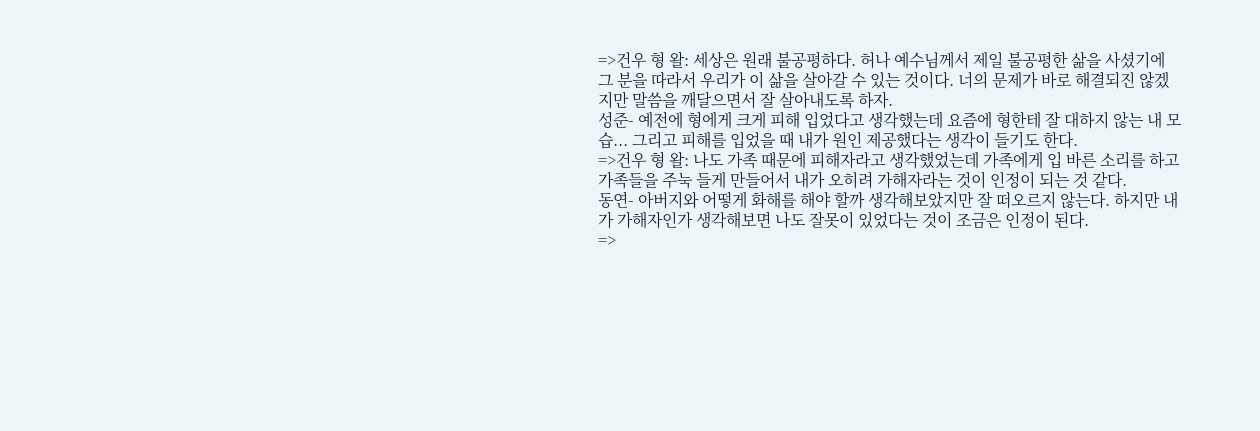=>건우 형 왈: 세상은 원래 불공평하다. 허나 예수님께서 제일 불공평한 삶을 사셨기에 그 분을 따라서 우리가 이 삶을 살아갈 수 있는 것이다. 너의 문제가 바로 해결되진 않겠지만 말씀을 깨달으면서 잘 살아내도록 하자.
성준- 예전에 형에게 크게 피해 입었다고 생각했는데 요즘에 형한테 잘 대하지 않는 내 모습... 그리고 피해를 입었을 때 내가 원인 제공했다는 생각이 들기도 한다.
=>건우 형 왈: 나도 가족 때문에 피해자라고 생각했었는데 가족에게 입 바른 소리를 하고 가족들을 주눅 들게 만들어서 내가 오히려 가해자라는 것이 인정이 되는 것 같다.
동연- 아버지와 어떻게 화해를 해야 할까 생각해보았지만 잘 떠오르지 않는다. 하지만 내가 가해자인가 생각해보면 나도 잘못이 있었다는 것이 조금은 인정이 된다.
=>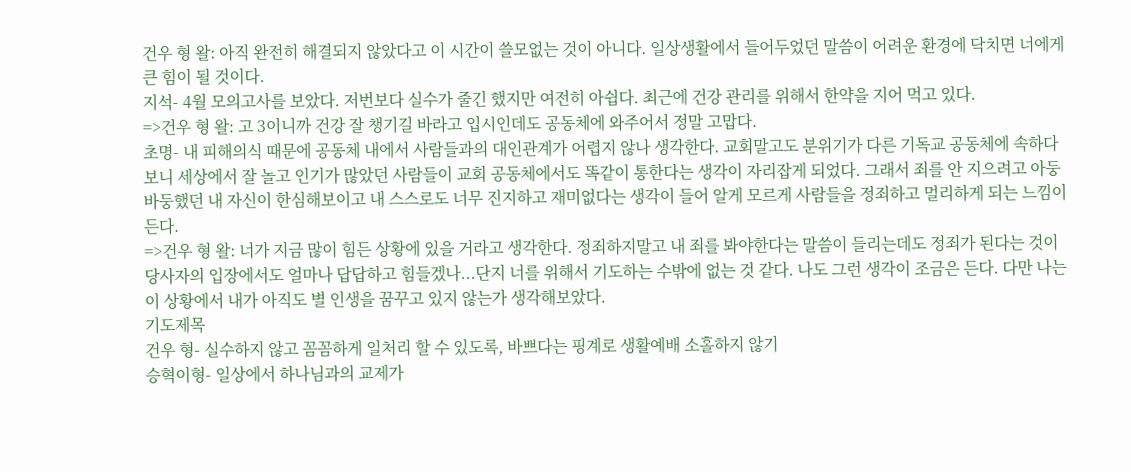건우 형 왈: 아직 완전히 해결되지 않았다고 이 시간이 쓸모없는 것이 아니다. 일상생활에서 들어두었던 말씀이 어려운 환경에 닥치면 너에게 큰 힘이 될 것이다.
지석- 4월 모의고사를 보았다. 저번보다 실수가 줄긴 했지만 여전히 아쉽다. 최근에 건강 관리를 위해서 한약을 지어 먹고 있다.
=>건우 형 왈: 고 3이니까 건강 잘 챙기길 바라고 입시인데도 공동체에 와주어서 정말 고맙다.
초명- 내 피해의식 때문에 공동체 내에서 사람들과의 대인관계가 어렵지 않나 생각한다. 교회말고도 분위기가 다른 기독교 공동체에 속하다보니 세상에서 잘 놀고 인기가 많았던 사람들이 교회 공동체에서도 똑같이 통한다는 생각이 자리잡게 되었다. 그래서 죄를 안 지으려고 아둥바둥했던 내 자신이 한심해보이고 내 스스로도 너무 진지하고 재미없다는 생각이 들어 알게 모르게 사람들을 정죄하고 멀리하게 되는 느낌이 든다.
=>건우 형 왈: 너가 지금 많이 힘든 상황에 있을 거라고 생각한다. 정죄하지말고 내 죄를 봐야한다는 말씀이 들리는데도 정죄가 된다는 것이 당사자의 입장에서도 얼마나 답답하고 힘들겠나...단지 너를 위해서 기도하는 수밖에 없는 것 같다. 나도 그런 생각이 조금은 든다. 다만 나는 이 상황에서 내가 아직도 별 인생을 꿈꾸고 있지 않는가 생각해보았다.
기도제목
건우 형- 실수하지 않고 꼼꼼하게 일처리 할 수 있도록, 바쁘다는 핑계로 생활예배 소홀하지 않기
승혁이형- 일상에서 하나님과의 교제가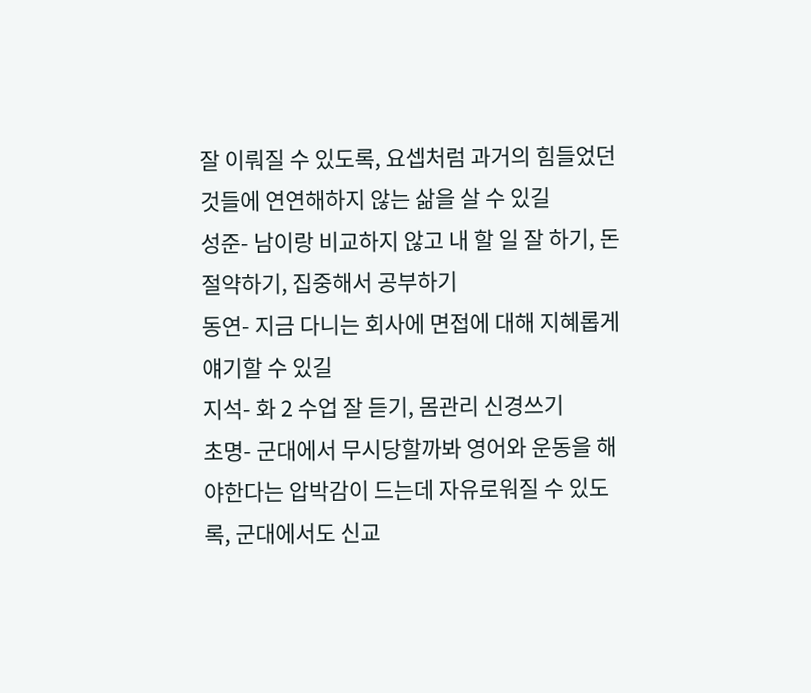잘 이뤄질 수 있도록, 요셉처럼 과거의 힘들었던 것들에 연연해하지 않는 삶을 살 수 있길
성준- 남이랑 비교하지 않고 내 할 일 잘 하기, 돈 절약하기, 집중해서 공부하기
동연- 지금 다니는 회사에 면접에 대해 지혜롭게 얘기할 수 있길
지석- 화 2 수업 잘 듣기, 몸관리 신경쓰기
초명- 군대에서 무시당할까봐 영어와 운동을 해야한다는 압박감이 드는데 자유로워질 수 있도록, 군대에서도 신교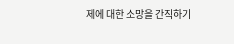제에 대한 소망을 간직하기